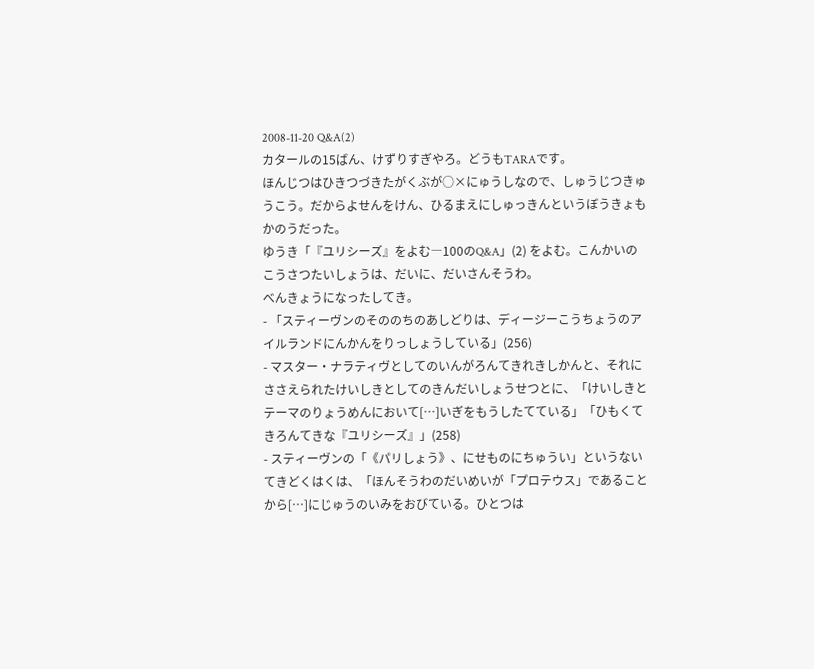2008-11-20 Q&A(2)
カタールの15ばん、けずりすぎやろ。どうもTARAです。
ほんじつはひきつづきたがくぶが○×にゅうしなので、しゅうじつきゅうこう。だからよせんをけん、ひるまえにしゅっきんというぼうきょもかのうだった。
ゆうき「『ユリシーズ』をよむ―100のQ&A」(2) をよむ。こんかいのこうさつたいしょうは、だいに、だいさんそうわ。
べんきょうになったしてき。
- 「スティーヴンのそののちのあしどりは、ディージーこうちょうのアイルランドにんかんをりっしょうしている」(256)
- マスター・ナラティヴとしてのいんがろんてきれきしかんと、それにささえられたけいしきとしてのきんだいしょうせつとに、「けいしきとテーマのりょうめんにおいて[…]いぎをもうしたてている」「ひもくてきろんてきな『ユリシーズ』」(258)
- スティーヴンの「《パリしょう》、にせものにちゅうい」というないてきどくはくは、「ほんそうわのだいめいが「プロテウス」であることから[…]にじゅうのいみをおびている。ひとつは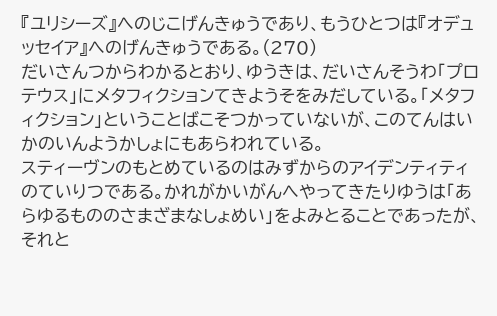『ユリシーズ』へのじこげんきゅうであり、もうひとつは『オデュッセイア』へのげんきゅうである。(270)
だいさんつからわかるとおり、ゆうきは、だいさんそうわ「プロテウス」にメタフィクションてきようそをみだしている。「メタフィクション」ということばこそつかっていないが、このてんはいかのいんようかしょにもあらわれている。
スティーヴンのもとめているのはみずからのアイデンティティのていりつである。かれがかいがんへやってきたりゆうは「あらゆるもののさまざまなしょめい」をよみとることであったが、それと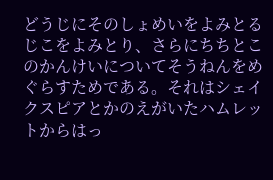どうじにそのしょめいをよみとるじこをよみとり、さらにちちとこのかんけいについてそうねんをめぐらすためである。それはシェイクスピアとかのえがいたハムレットからはっ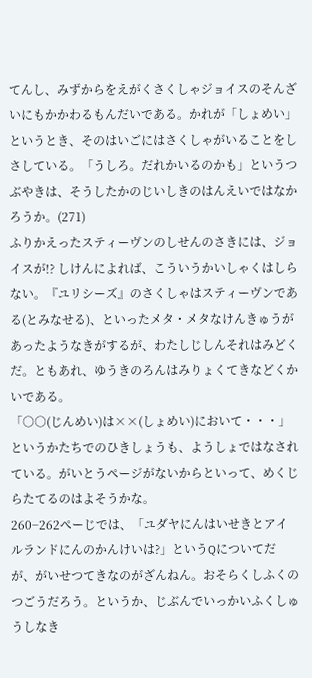てんし、みずからをえがくさくしゃジョイスのそんざいにもかかわるもんだいである。かれが「しょめい」というとき、そのはいごにはさくしゃがいることをしさしている。「うしろ。だれかいるのかも」というつぶやきは、そうしたかのじいしきのはんえいではなかろうか。(271)
ふりかえったスティーヴンのしせんのさきには、ジョイスが!? しけんによれば、こういうかいしゃくはしらない。『ユリシーズ』のさくしゃはスティーヴンである(とみなせる)、といったメタ・メタなけんきゅうがあったようなきがするが、わたしじしんそれはみどくだ。ともあれ、ゆうきのろんはみりょくてきなどくかいである。
「○○(じんめい)は××(しょめい)において・・・」というかたちでのひきしょうも、ようしょではなされている。がいとうページがないからといって、めくじらたてるのはよそうかな。
260−262ぺーじでは、「ユダヤにんはいせきとアイルランドにんのかんけいは?」というQについてだが、がいせつてきなのがざんねん。おそらくしふくのつごうだろう。というか、じぶんでいっかいふくしゅうしなき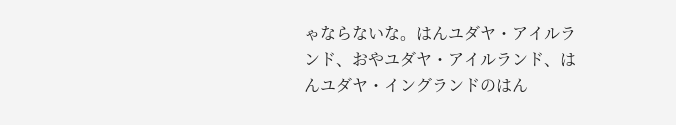ゃならないな。はんユダヤ・アイルランド、おやユダヤ・アイルランド、はんユダヤ・イングランドのはん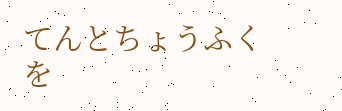てんとちょうふくを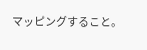マッピングすること。